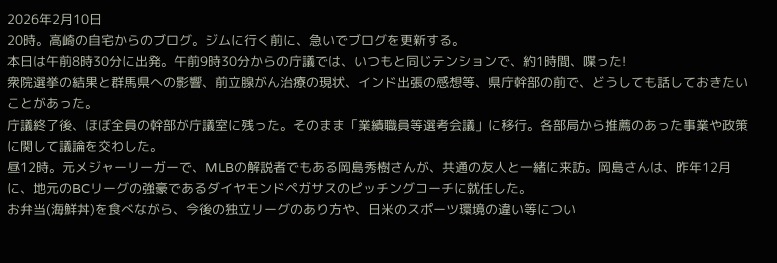2026年2月10日
20時。高崎の自宅からのブログ。ジムに行く前に、急いでブログを更新する。
本日は午前8時30分に出発。午前9時30分からの庁議では、いつもと同じテンションで、約1時間、喋った!
衆院選挙の結果と群馬県への影響、前立腺がん治療の現状、インド出張の感想等、県庁幹部の前で、どうしても話しておきたいことがあった。
庁議終了後、ほぼ全員の幹部が庁議室に残った。そのまま「業績職員等選考会議」に移行。各部局から推薦のあった事業や政策に関して議論を交わした。
昼12時。元メジャーリーガーで、MLBの解説者でもある岡島秀樹さんが、共通の友人と一緒に来訪。岡島さんは、昨年12月に、地元のBCリーグの強豪であるダイヤモンドペガサスのピッチングコーチに就任した。
お弁当(海鮮丼)を食べながら、今後の独立リーグのあり方や、日米のスポーツ環境の違い等につい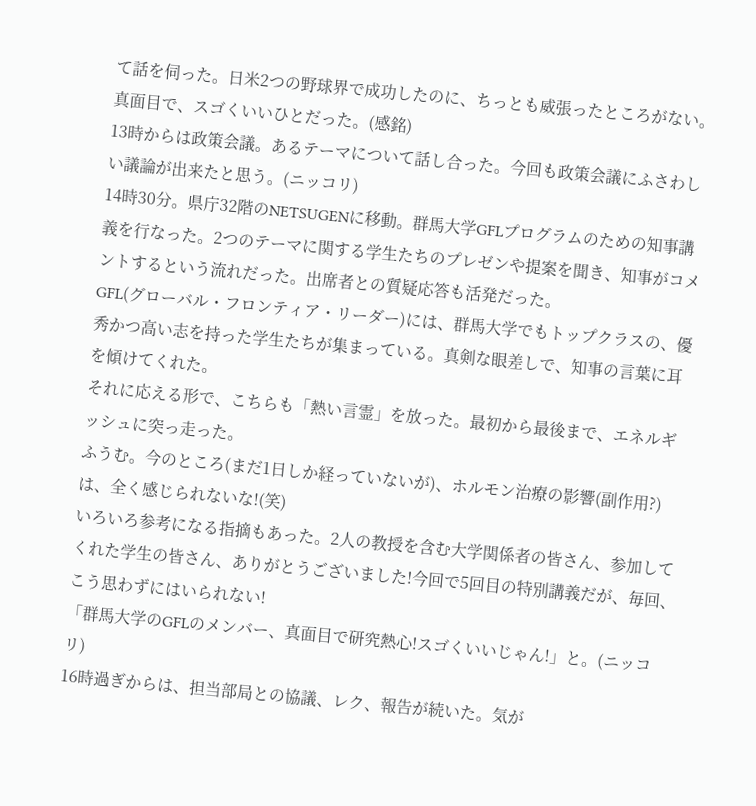て話を伺った。日米2つの野球界で成功したのに、ちっとも威張ったところがない。真面目で、スゴくいいひとだった。(感銘)
13時からは政策会議。あるテーマについて話し合った。今回も政策会議にふさわしい議論が出来たと思う。(ニッコリ)
14時30分。県庁32階のNETSUGENに移動。群馬大学GFLプログラムのための知事講義を行なった。2つのテーマに関する学生たちのプレゼンや提案を聞き、知事がコメントするという流れだった。出席者との質疑応答も活発だった。
GFL(グローバル・フロンティア・リーダー)には、群馬大学でもトップクラスの、優秀かつ高い志を持った学生たちが集まっている。真剣な眼差しで、知事の言葉に耳を傾けてくれた。
それに応える形で、こちらも「熱い言霊」を放った。最初から最後まで、エネルギッシュに突っ走った。
ふうむ。今のところ(まだ1日しか経っていないが)、ホルモン治療の影響(副作用?)は、全く感じられないな!(笑)
いろいろ参考になる指摘もあった。2人の教授を含む大学関係者の皆さん、参加してくれた学生の皆さん、ありがとうございました!今回で5回目の特別講義だが、毎回、こう思わずにはいられない!
「群馬大学のGFLのメンバー、真面目で研究熱心!スゴくいいじゃん!」と。(ニッコリ)
16時過ぎからは、担当部局との協議、レク、報告が続いた。気が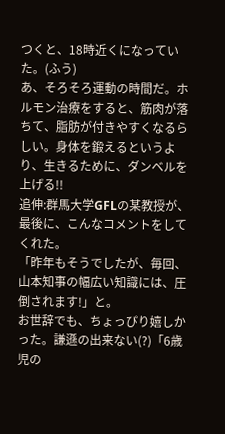つくと、18時近くになっていた。(ふう)
あ、そろそろ運動の時間だ。ホルモン治療をすると、筋肉が落ちて、脂肪が付きやすくなるらしい。身体を鍛えるというより、生きるために、ダンベルを上げる!!
追伸:群馬大学GFLの某教授が、最後に、こんなコメントをしてくれた。
「昨年もそうでしたが、毎回、山本知事の幅広い知識には、圧倒されます!」と。
お世辞でも、ちょっぴり嬉しかった。謙遜の出来ない(?)「6歳児の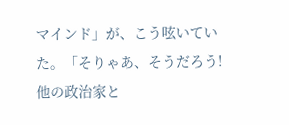マインド」が、こう呟いていた。「そりゃあ、そうだろう!他の政治家と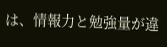は、情報力と勉強量が違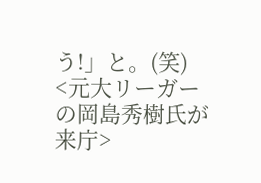う!」と。(笑)
<元大リーガーの岡島秀樹氏が来庁>